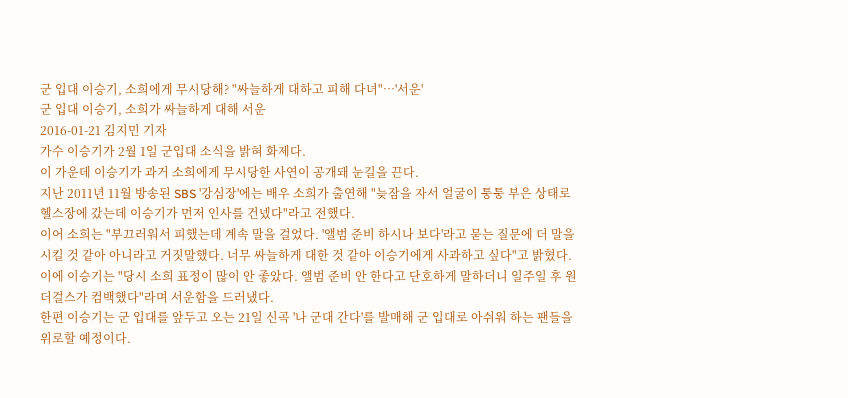군 입대 이승기, 소희에게 무시당해? "싸늘하게 대하고 피해 다녀"…'서운'
군 입대 이승기, 소희가 싸늘하게 대해 서운
2016-01-21 김지민 기자
가수 이승기가 2월 1일 군입대 소식을 밝혀 화제다.
이 가운데 이승기가 과거 소희에게 무시당한 사연이 공개돼 눈길을 끈다.
지난 2011년 11월 방송된 SBS '강심장'에는 배우 소희가 출연해 "늦잠을 자서 얼굴이 퉁퉁 부은 상태로 헬스장에 갔는데 이승기가 먼저 인사를 건넸다"라고 전했다.
이어 소희는 "부끄러워서 피했는데 계속 말을 걸었다. '앨범 준비 하시나 보다'라고 묻는 질문에 더 말을 시킬 것 같아 아니라고 거짓말했다. 너무 싸늘하게 대한 것 같아 이승기에게 사과하고 싶다"고 밝혔다.
이에 이승기는 "당시 소희 표정이 많이 안 좋았다. 앨범 준비 안 한다고 단호하게 말하더니 일주일 후 원더걸스가 컴백했다"라며 서운함을 드러냈다.
한편 이승기는 군 입대를 앞두고 오는 21일 신곡 '나 군대 간다'를 발매해 군 입대로 아쉬워 하는 팬들을 위로할 예정이다.